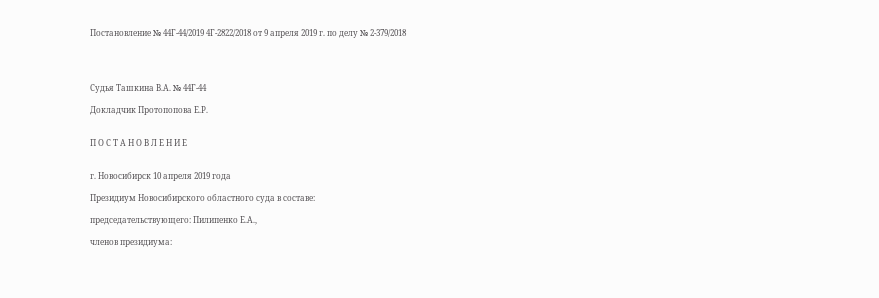Постановление № 44Г-44/2019 4Г-2822/2018 от 9 апреля 2019 г. по делу № 2-379/2018




Судья Ташкина В.А. № 44Г-44

Докладчик Протопопова Е.Р.


П О С Т А Н О В Л Е Н И Е


г. Новосибирск 10 апреля 2019 года

Президиум Новосибирского областного суда в составе:

председательствующего: Пилипенко Е.А.,

членов президиума: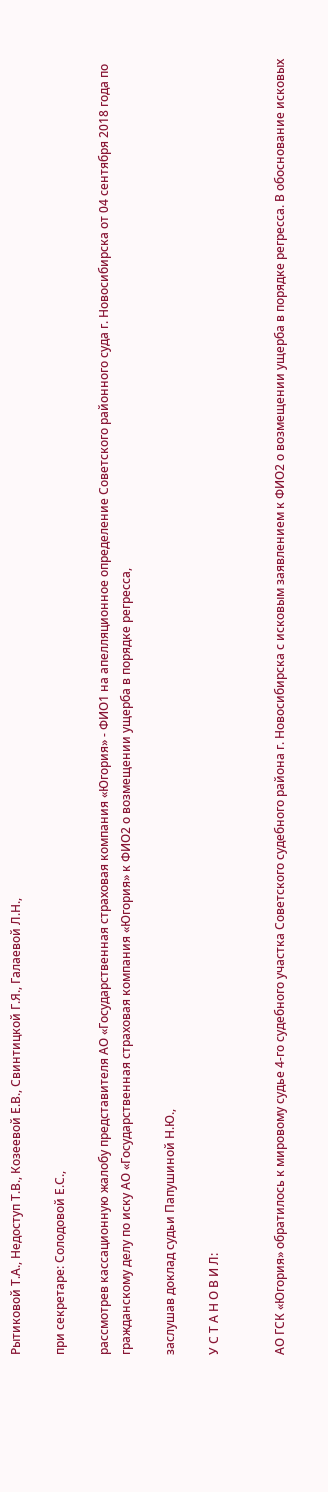Рытиковой Т.А., Недоступ Т.В., Козеевой Е.В., Свинтицкой Г.Я., Галаевой Л.Н.,

при секретаре: Солодовой Е.С.,

рассмотрев кассационную жалобу представителя АО «Государственная страховая компания «Югория» - ФИО1 на апелляционное определение Советского районного суда г. Новосибирска от 04 сентября 2018 года по гражданскому делу по иску АО «Государственная страховая компания «Югория» к ФИО2 о возмещении ущерба в порядке регресса,

заслушав доклад судьи Папушиной Н.Ю.,

У С Т А Н О В И Л:


АО ГСК «Югория» обратилось к мировому судье 4-го судебного участка Советского судебного района г. Новосибирска с исковым заявлением к ФИО2 о возмещении ущерба в порядке регресса. В обоснование исковых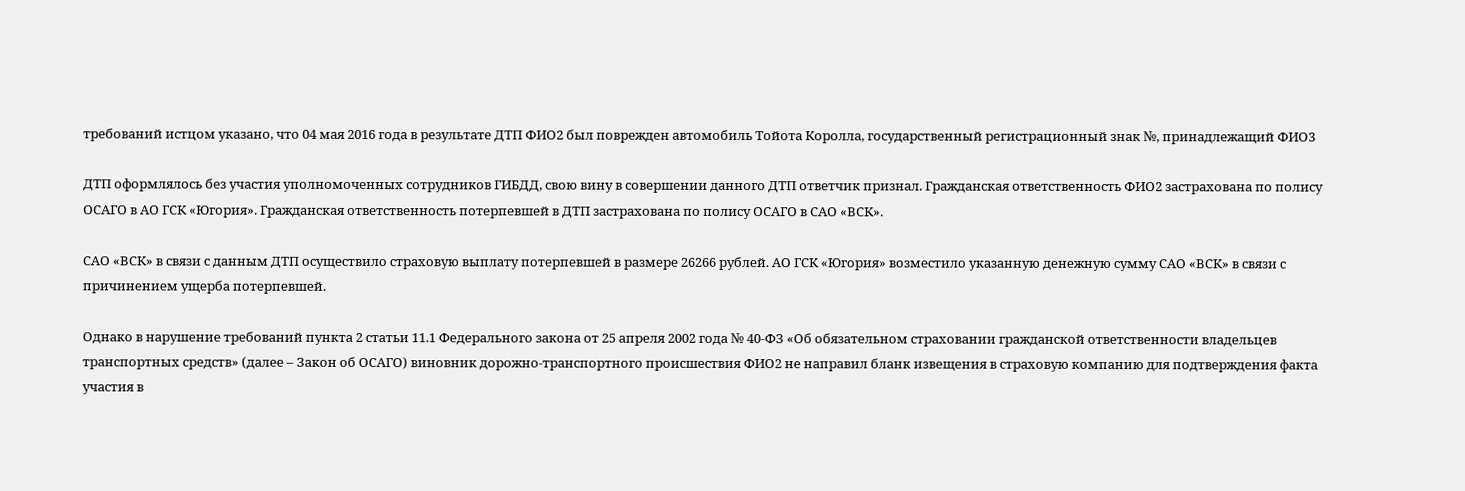требований истцом указано, что 04 мая 2016 года в результате ДТП ФИО2 был поврежден автомобиль Тойота Королла, государственный регистрационный знак №, принадлежащий ФИО3

ДТП оформлялось без участия уполномоченных сотрудников ГИБДД, свою вину в совершении данного ДТП ответчик признал. Гражданская ответственность ФИО2 застрахована по полису ОСАГО в АО ГСК «Югория». Гражданская ответственность потерпевшей в ДТП застрахована по полису ОСАГО в САО «ВСК».

САО «ВСК» в связи с данным ДТП осуществило страховую выплату потерпевшей в размере 26266 рублей. АО ГСК «Югория» возместило указанную денежную сумму САО «ВСК» в связи с причинением ущерба потерпевшей.

Однако в нарушение требований пункта 2 статьи 11.1 Федерального закона от 25 апреля 2002 года № 40-ФЗ «Об обязательном страховании гражданской ответственности владельцев транспортных средств» (далее – Закон об ОСАГО) виновник дорожно-транспортного происшествия ФИО2 не направил бланк извещения в страховую компанию для подтверждения факта участия в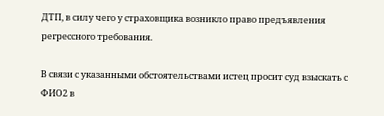ДТП, в силу чего у страховщика возникло право предъявления регрессного требования.

В связи с указанными обстоятельствами истец просит суд взыскать с ФИО2 в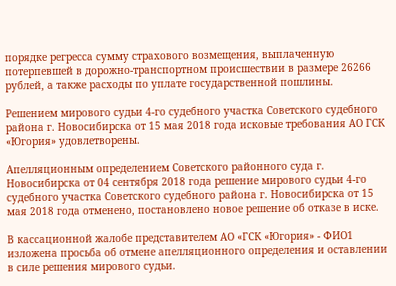порядке регресса сумму страхового возмещения, выплаченную потерпевшей в дорожно-транспортном происшествии в размере 26266 рублей, а также расходы по уплате государственной пошлины.

Решением мирового судьи 4-го судебного участка Советского судебного района г. Новосибирска от 15 мая 2018 года исковые требования АО ГСК «Югория» удовлетворены.

Апелляционным определением Советского районного суда г. Новосибирска от 04 сентября 2018 года решение мирового судьи 4-го судебного участка Советского судебного района г. Новосибирска от 15 мая 2018 года отменено, постановлено новое решение об отказе в иске.

В кассационной жалобе представителем АО «ГСК «Югория» - ФИО1 изложена просьба об отмене апелляционного определения и оставлении в силе решения мирового судьи.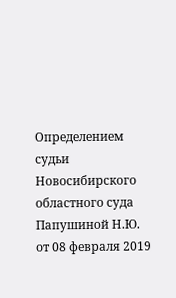Определением судьи Новосибирского областного суда Папушиной Н.Ю. от 08 февраля 2019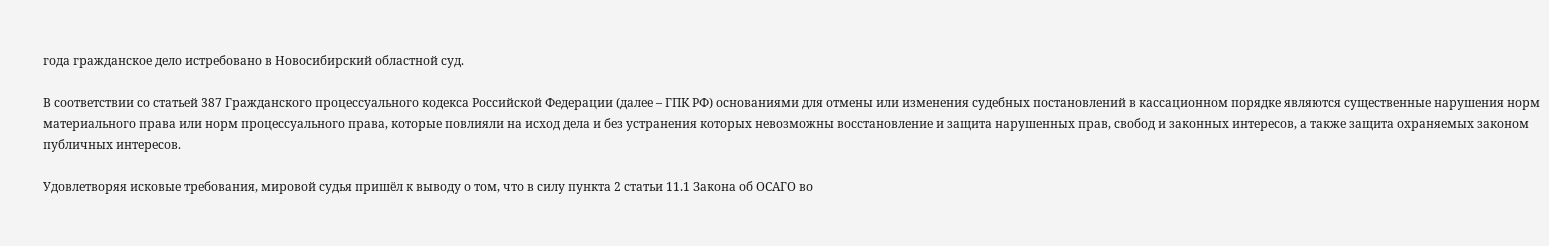года гражданское дело истребовано в Новосибирский областной суд.

В соответствии со статьей 387 Гражданского процессуального кодекса Российской Федерации (далее – ГПК РФ) основаниями для отмены или изменения судебных постановлений в кассационном порядке являются существенные нарушения норм материального права или норм процессуального права, которые повлияли на исход дела и без устранения которых невозможны восстановление и защита нарушенных прав, свобод и законных интересов, а также защита охраняемых законом публичных интересов.

Удовлетворяя исковые требования, мировой судья пришёл к выводу о том, что в силу пункта 2 статьи 11.1 Закона об ОСАГО во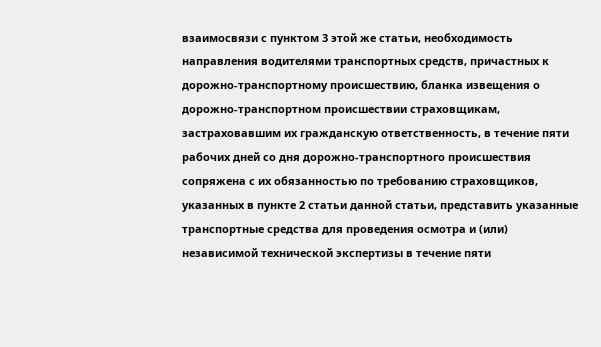взаимосвязи с пунктом 3 этой же статьи, необходимость направления водителями транспортных средств, причастных к дорожно-транспортному происшествию, бланка извещения о дорожно-транспортном происшествии страховщикам, застраховавшим их гражданскую ответственность, в течение пяти рабочих дней со дня дорожно-транспортного происшествия сопряжена с их обязанностью по требованию страховщиков, указанных в пункте 2 статьи данной статьи, представить указанные транспортные средства для проведения осмотра и (или) независимой технической экспертизы в течение пяти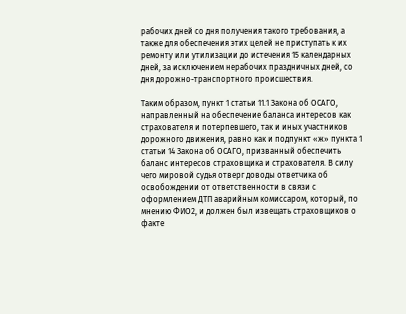рабочих дней со дня получения такого требования, а также для обеспечения этих целей не приступать к их ремонту или утилизации до истечения 15 календарных дней, за исключением нерабочих праздничных дней, со дня дорожно-транспортного происшествия.

Таким образом, пункт 1 статьи 11.1 Закона об ОСАГО, направленный на обеспечение баланса интересов как страхователя и потерпевшего, так и иных участников дорожного движения, равно как и подпункт «ж» пункта 1 статьи 14 Закона об ОСАГО, призванный обеспечить баланс интересов страховщика и страхователя. В силу чего мировой судья отверг доводы ответчика об освобождении от ответственности в связи с оформлением ДТП аварийным комиссаром, который, по мнению ФИО2, и должен был извещать страховщиков о факте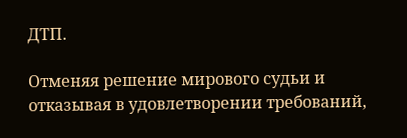ДТП.

Отменяя решение мирового судьи и отказывая в удовлетворении требований,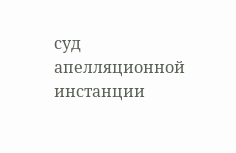суд апелляционной инстанции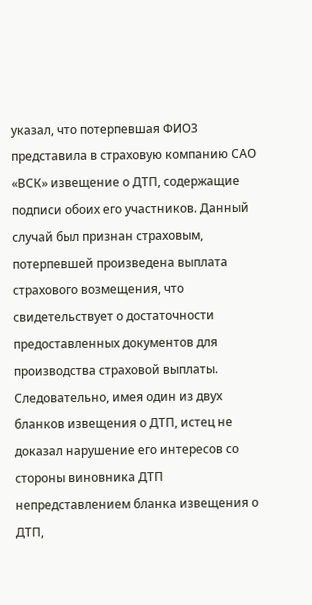указал, что потерпевшая ФИО3 представила в страховую компанию САО «ВСК» извещение о ДТП, содержащие подписи обоих его участников. Данный случай был признан страховым, потерпевшей произведена выплата страхового возмещения, что свидетельствует о достаточности предоставленных документов для производства страховой выплаты. Следовательно, имея один из двух бланков извещения о ДТП, истец не доказал нарушение его интересов со стороны виновника ДТП непредставлением бланка извещения о ДТП,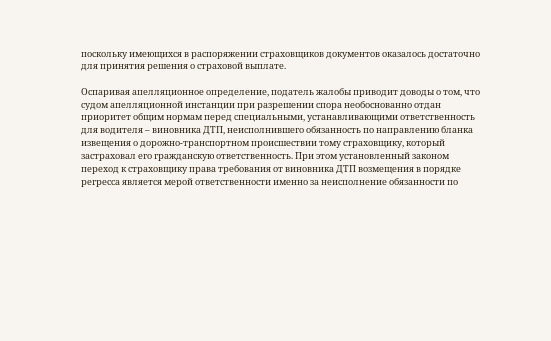поскольку имеющихся в распоряжении страховщиков документов оказалось достаточно для принятия решения о страховой выплате.

Оспаривая апелляционное определение, податель жалобы приводит доводы о том, что судом апелляционной инстанции при разрешении спора необоснованно отдан приоритет общим нормам перед специальными, устанавливающими ответственность для водителя – виновника ДТП, неисполнившего обязанность по направлению бланка извещения о дорожно-транспортном происшествии тому страховщику, который застраховал его гражданскую ответственность. При этом установленный законом переход к страховщику права требования от виновника ДТП возмещения в порядке регресса является мерой ответственности именно за неисполнение обязанности по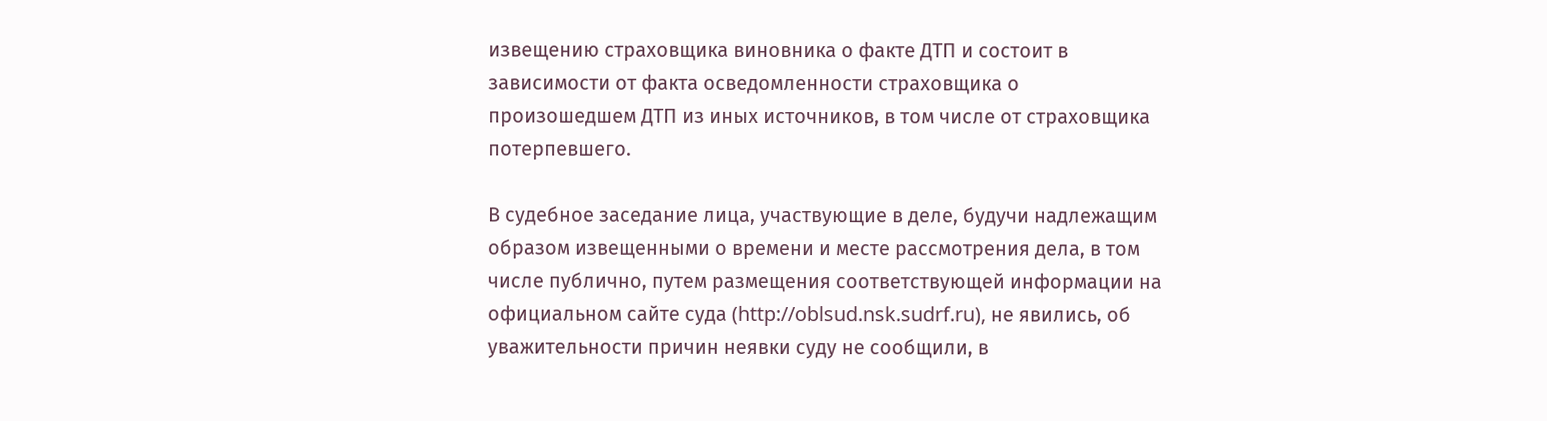извещению страховщика виновника о факте ДТП и состоит в зависимости от факта осведомленности страховщика о произошедшем ДТП из иных источников, в том числе от страховщика потерпевшего.

В судебное заседание лица, участвующие в деле, будучи надлежащим образом извещенными о времени и месте рассмотрения дела, в том числе публично, путем размещения соответствующей информации на официальном сайте суда (http://oblsud.nsk.sudrf.ru), не явились, об уважительности причин неявки суду не сообщили, в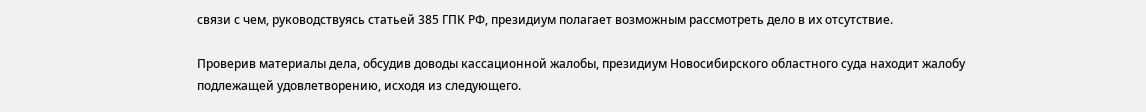связи с чем, руководствуясь статьей 385 ГПК РФ, президиум полагает возможным рассмотреть дело в их отсутствие.

Проверив материалы дела, обсудив доводы кассационной жалобы, президиум Новосибирского областного суда находит жалобу подлежащей удовлетворению, исходя из следующего.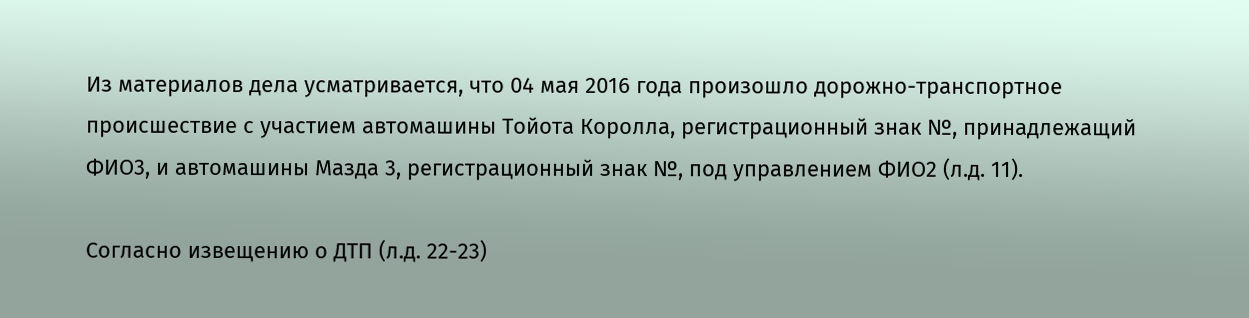Из материалов дела усматривается, что 04 мая 2016 года произошло дорожно-транспортное происшествие с участием автомашины Тойота Королла, регистрационный знак №, принадлежащий ФИО3, и автомашины Мазда 3, регистрационный знак №, под управлением ФИО2 (л.д. 11).

Согласно извещению о ДТП (л.д. 22-23)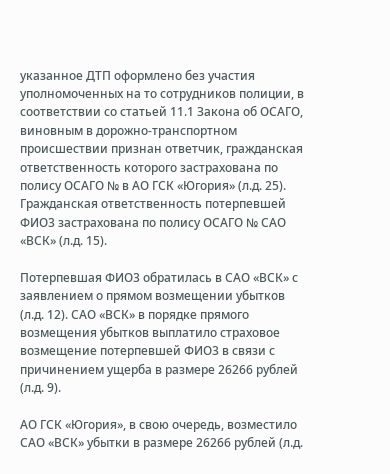указанное ДТП оформлено без участия уполномоченных на то сотрудников полиции, в соответствии со статьей 11.1 Закона об ОСАГО, виновным в дорожно-транспортном происшествии признан ответчик, гражданская ответственность которого застрахована по полису ОСАГО № в АО ГСК «Югория» (л.д. 25). Гражданская ответственность потерпевшей ФИО3 застрахована по полису ОСАГО № САО «ВСК» (л.д. 15).

Потерпевшая ФИО3 обратилась в САО «ВСК» с заявлением о прямом возмещении убытков (л.д. 12). САО «ВСК» в порядке прямого возмещения убытков выплатило страховое возмещение потерпевшей ФИО3 в связи с причинением ущерба в размере 26266 рублей (л.д. 9).

АО ГСК «Югория», в свою очередь, возместило САО «ВСК» убытки в размере 26266 рублей (л.д.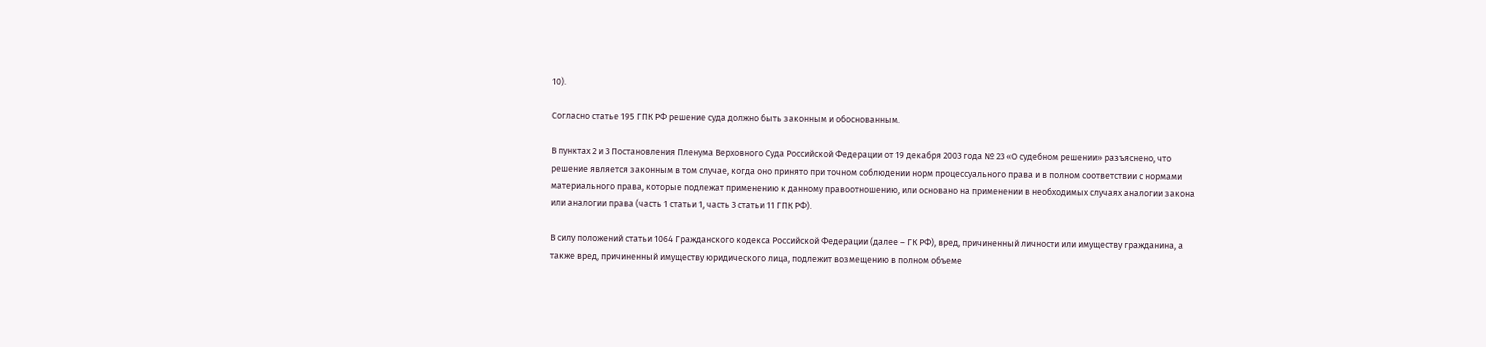10).

Согласно статье 195 ГПК РФ решение суда должно быть законным и обоснованным.

В пунктах 2 и 3 Постановления Пленума Верховного Суда Российской Федерации от 19 декабря 2003 года № 23 «О судебном решении» разъяснено, что решение является законным в том случае, когда оно принято при точном соблюдении норм процессуального права и в полном соответствии с нормами материального права, которые подлежат применению к данному правоотношению, или основано на применении в необходимых случаях аналогии закона или аналогии права (часть 1 статьи 1, часть 3 статьи 11 ГПК РФ).

В силу положений статьи 1064 Гражданского кодекса Российской Федерации (далее – ГК РФ), вред, причиненный личности или имуществу гражданина, а также вред, причиненный имуществу юридического лица, подлежит возмещению в полном объеме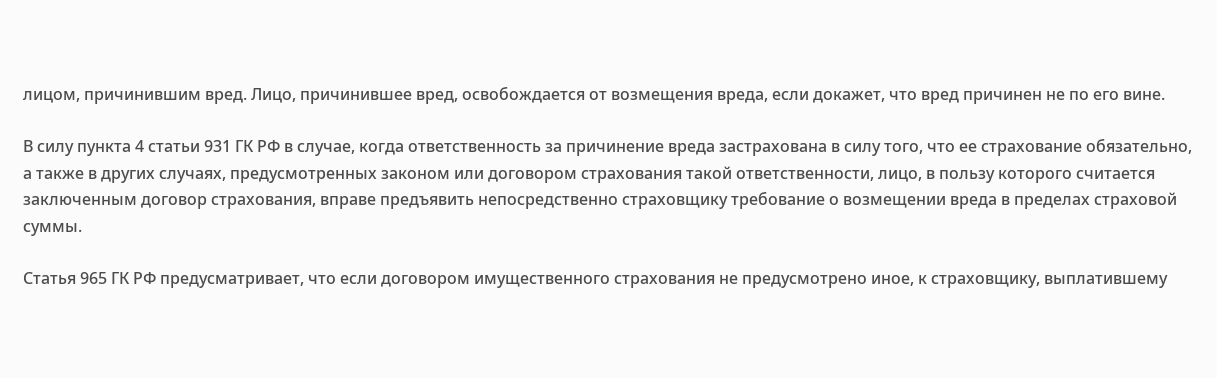лицом, причинившим вред. Лицо, причинившее вред, освобождается от возмещения вреда, если докажет, что вред причинен не по его вине.

В силу пункта 4 статьи 931 ГК РФ в случае, когда ответственность за причинение вреда застрахована в силу того, что ее страхование обязательно, а также в других случаях, предусмотренных законом или договором страхования такой ответственности, лицо, в пользу которого считается заключенным договор страхования, вправе предъявить непосредственно страховщику требование о возмещении вреда в пределах страховой суммы.

Статья 965 ГК РФ предусматривает, что если договором имущественного страхования не предусмотрено иное, к страховщику, выплатившему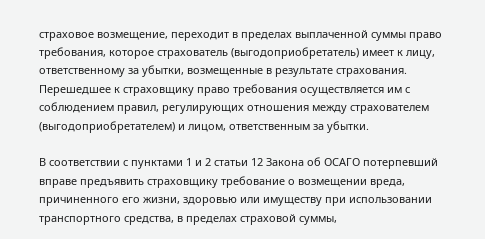страховое возмещение, переходит в пределах выплаченной суммы право требования, которое страхователь (выгодоприобретатель) имеет к лицу, ответственному за убытки, возмещенные в результате страхования. Перешедшее к страховщику право требования осуществляется им с соблюдением правил, регулирующих отношения между страхователем (выгодоприобретателем) и лицом, ответственным за убытки.

В соответствии с пунктами 1 и 2 статьи 12 Закона об ОСАГО потерпевший вправе предъявить страховщику требование о возмещении вреда, причиненного его жизни, здоровью или имуществу при использовании транспортного средства, в пределах страховой суммы,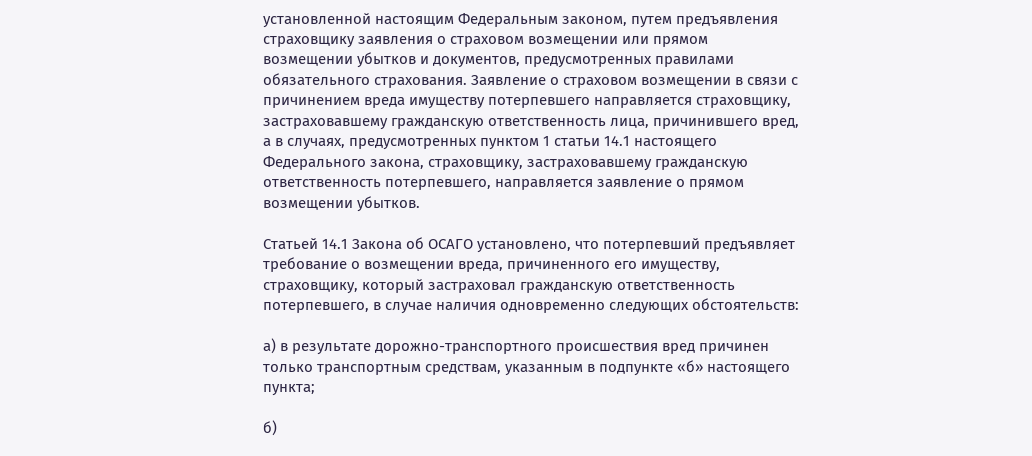установленной настоящим Федеральным законом, путем предъявления страховщику заявления о страховом возмещении или прямом возмещении убытков и документов, предусмотренных правилами обязательного страхования. Заявление о страховом возмещении в связи с причинением вреда имуществу потерпевшего направляется страховщику, застраховавшему гражданскую ответственность лица, причинившего вред, а в случаях, предусмотренных пунктом 1 статьи 14.1 настоящего Федерального закона, страховщику, застраховавшему гражданскую ответственность потерпевшего, направляется заявление о прямом возмещении убытков.

Статьей 14.1 Закона об ОСАГО установлено, что потерпевший предъявляет требование о возмещении вреда, причиненного его имуществу, страховщику, который застраховал гражданскую ответственность потерпевшего, в случае наличия одновременно следующих обстоятельств:

а) в результате дорожно-транспортного происшествия вред причинен только транспортным средствам, указанным в подпункте «б» настоящего пункта;

б)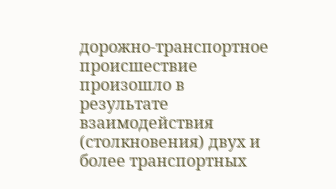дорожно-транспортное происшествие произошло в результате взаимодействия (столкновения) двух и более транспортных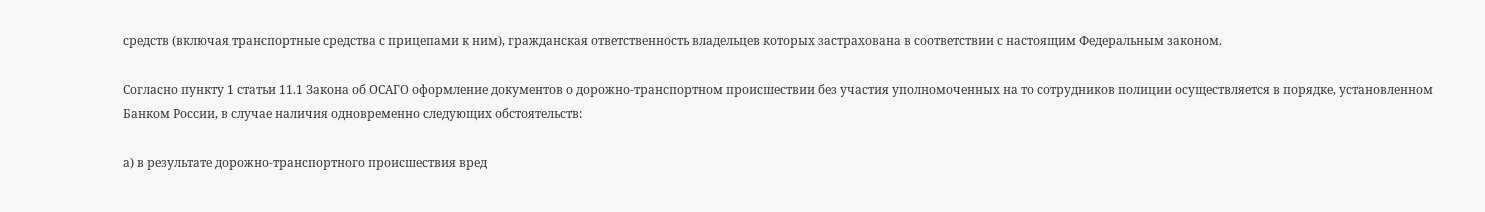средств (включая транспортные средства с прицепами к ним), гражданская ответственность владельцев которых застрахована в соответствии с настоящим Федеральным законом.

Согласно пункту 1 статьи 11.1 Закона об ОСАГО оформление документов о дорожно-транспортном происшествии без участия уполномоченных на то сотрудников полиции осуществляется в порядке, установленном Банком России, в случае наличия одновременно следующих обстоятельств:

а) в результате дорожно-транспортного происшествия вред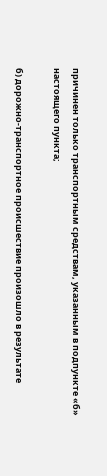причинен только транспортным средствам, указанным в подпункте «б» настоящего пункта;

б) дорожно-транспортное происшествие произошло в результате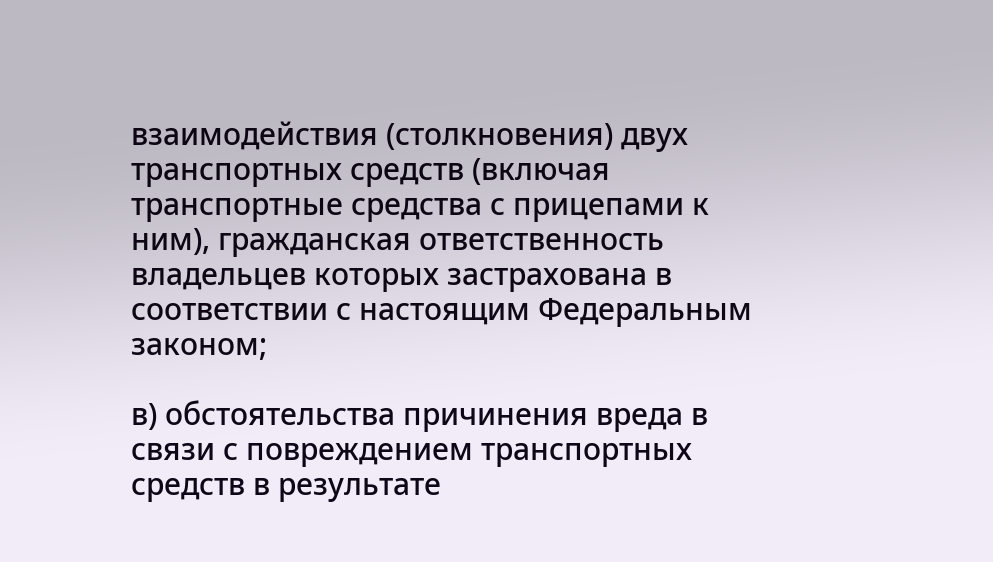взаимодействия (столкновения) двух транспортных средств (включая транспортные средства с прицепами к ним), гражданская ответственность владельцев которых застрахована в соответствии с настоящим Федеральным законом;

в) обстоятельства причинения вреда в связи с повреждением транспортных средств в результате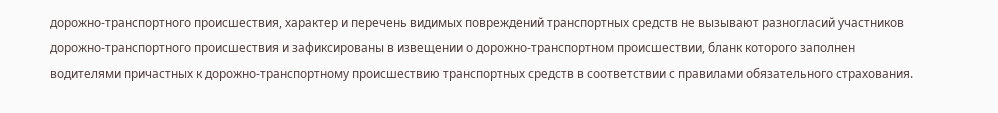дорожно-транспортного происшествия, характер и перечень видимых повреждений транспортных средств не вызывают разногласий участников дорожно-транспортного происшествия и зафиксированы в извещении о дорожно-транспортном происшествии, бланк которого заполнен водителями причастных к дорожно-транспортному происшествию транспортных средств в соответствии с правилами обязательного страхования.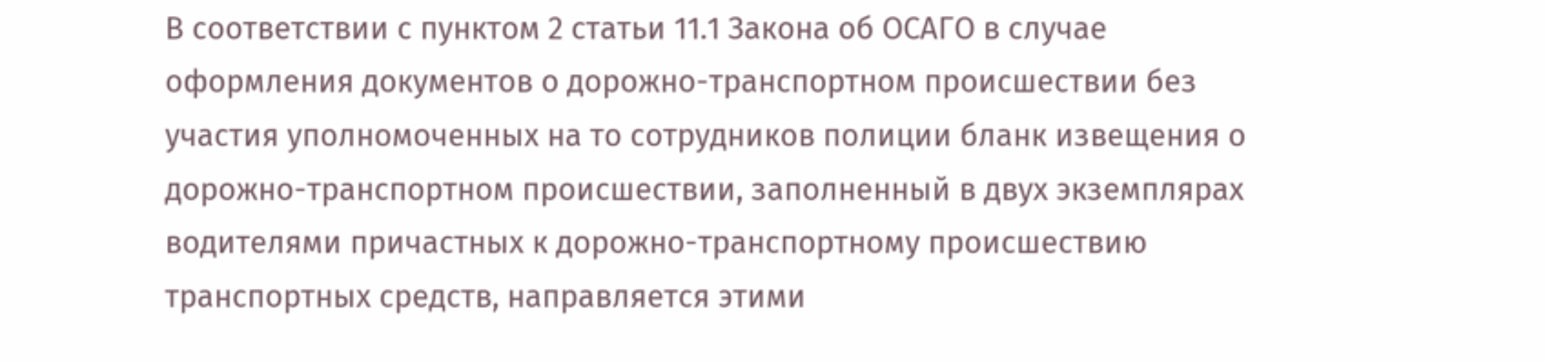В соответствии с пунктом 2 статьи 11.1 Закона об ОСАГО в случае оформления документов о дорожно-транспортном происшествии без участия уполномоченных на то сотрудников полиции бланк извещения о дорожно-транспортном происшествии, заполненный в двух экземплярах водителями причастных к дорожно-транспортному происшествию транспортных средств, направляется этими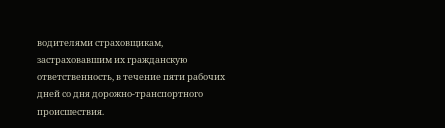водителями страховщикам, застраховавшим их гражданскую ответственность, в течение пяти рабочих дней со дня дорожно-транспортного происшествия.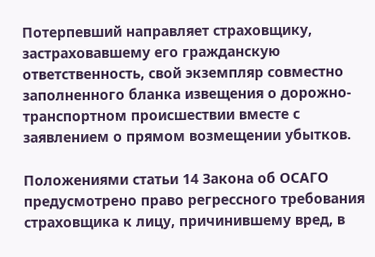Потерпевший направляет страховщику, застраховавшему его гражданскую ответственность, свой экземпляр совместно заполненного бланка извещения о дорожно-транспортном происшествии вместе с заявлением о прямом возмещении убытков.

Положениями статьи 14 Закона об ОСАГО предусмотрено право регрессного требования страховщика к лицу, причинившему вред, в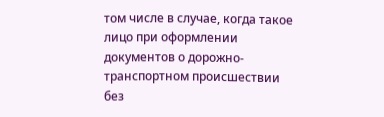том числе в случае, когда такое лицо при оформлении документов о дорожно-транспортном происшествии без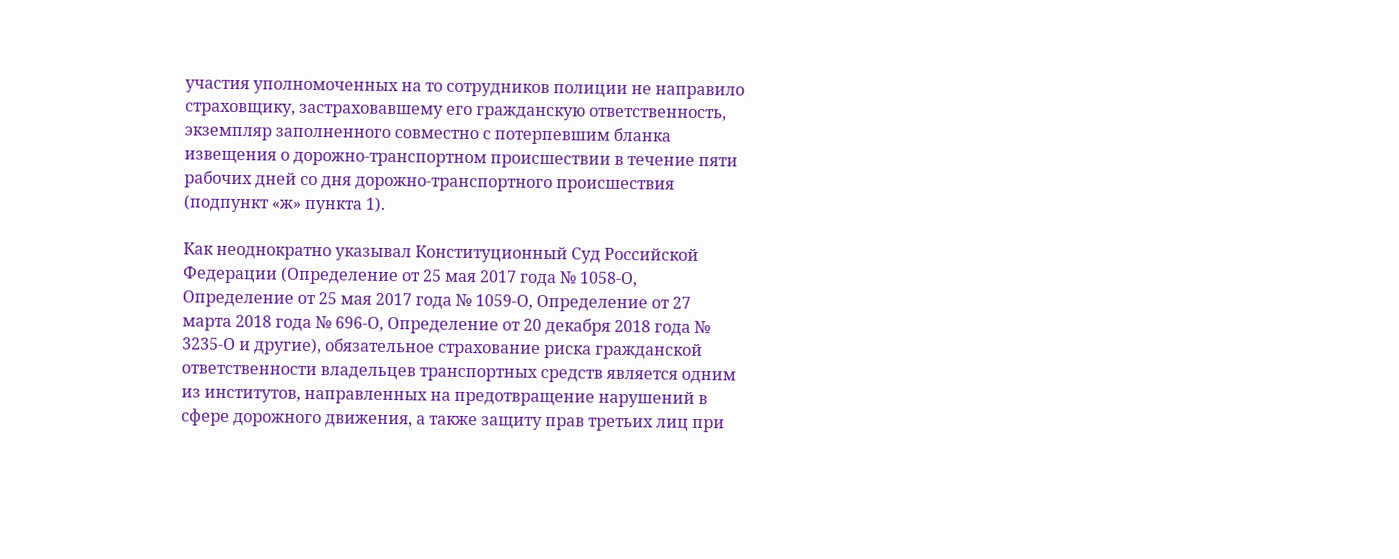участия уполномоченных на то сотрудников полиции не направило страховщику, застраховавшему его гражданскую ответственность, экземпляр заполненного совместно с потерпевшим бланка извещения о дорожно-транспортном происшествии в течение пяти рабочих дней со дня дорожно-транспортного происшествия (подпункт «ж» пункта 1).

Как неоднократно указывал Конституционный Суд Российской Федерации (Определение от 25 мая 2017 года № 1058-О, Определение от 25 мая 2017 года № 1059-О, Определение от 27 марта 2018 года № 696-О, Определение от 20 декабря 2018 года № 3235-О и другие), обязательное страхование риска гражданской ответственности владельцев транспортных средств является одним из институтов, направленных на предотвращение нарушений в сфере дорожного движения, а также защиту прав третьих лиц при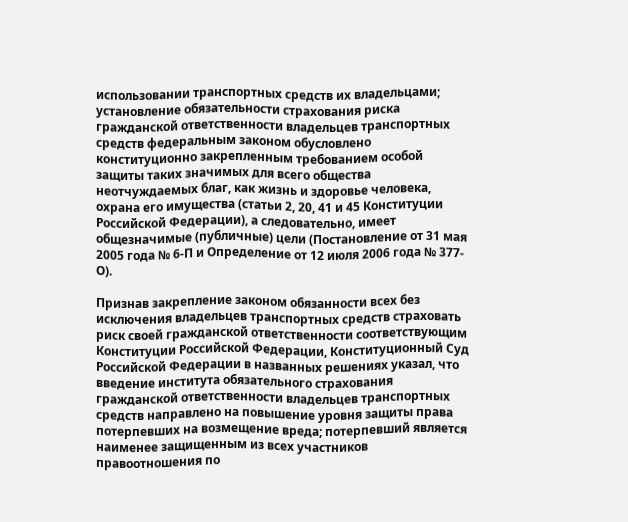использовании транспортных средств их владельцами; установление обязательности страхования риска гражданской ответственности владельцев транспортных средств федеральным законом обусловлено конституционно закрепленным требованием особой защиты таких значимых для всего общества неотчуждаемых благ, как жизнь и здоровье человека, охрана его имущества (статьи 2, 20, 41 и 45 Конституции Российской Федерации), а следовательно, имеет общезначимые (публичные) цели (Постановление от 31 мая 2005 года № 6-П и Определение от 12 июля 2006 года № 377-О).

Признав закрепление законом обязанности всех без исключения владельцев транспортных средств страховать риск своей гражданской ответственности соответствующим Конституции Российской Федерации, Конституционный Суд Российской Федерации в названных решениях указал, что введение института обязательного страхования гражданской ответственности владельцев транспортных средств направлено на повышение уровня защиты права потерпевших на возмещение вреда; потерпевший является наименее защищенным из всех участников правоотношения по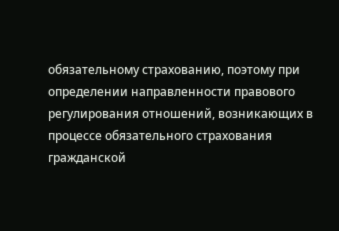обязательному страхованию, поэтому при определении направленности правового регулирования отношений, возникающих в процессе обязательного страхования гражданской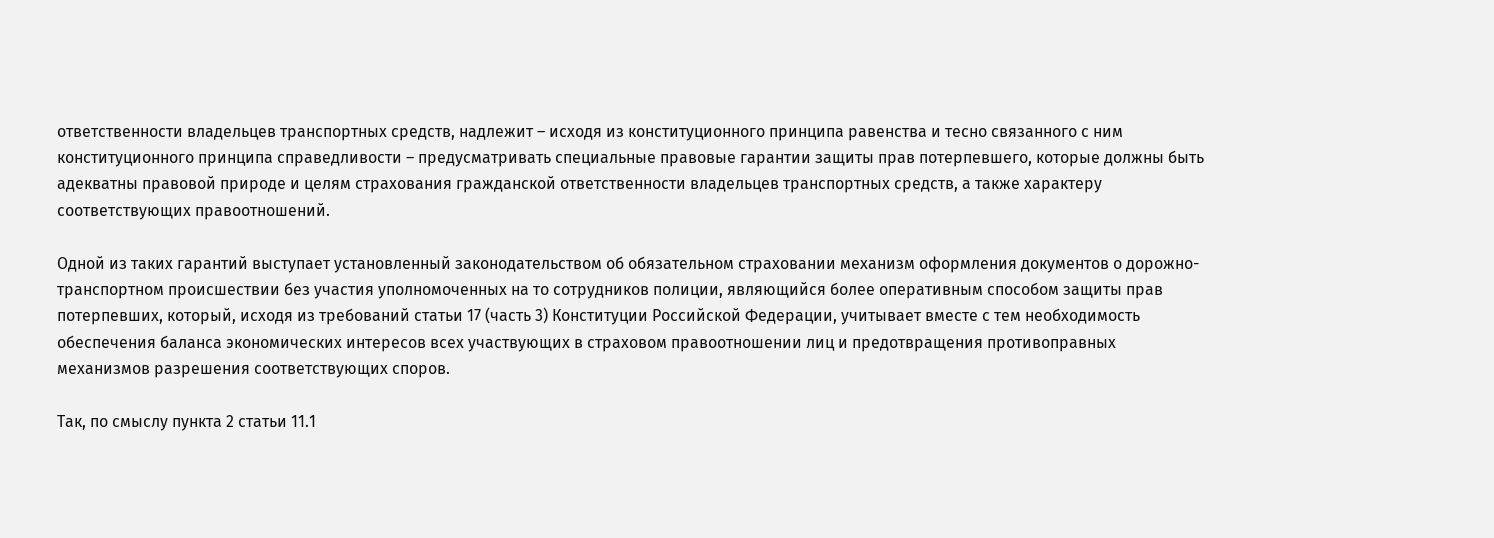ответственности владельцев транспортных средств, надлежит – исходя из конституционного принципа равенства и тесно связанного с ним конституционного принципа справедливости – предусматривать специальные правовые гарантии защиты прав потерпевшего, которые должны быть адекватны правовой природе и целям страхования гражданской ответственности владельцев транспортных средств, а также характеру соответствующих правоотношений.

Одной из таких гарантий выступает установленный законодательством об обязательном страховании механизм оформления документов о дорожно-транспортном происшествии без участия уполномоченных на то сотрудников полиции, являющийся более оперативным способом защиты прав потерпевших, который, исходя из требований статьи 17 (часть 3) Конституции Российской Федерации, учитывает вместе с тем необходимость обеспечения баланса экономических интересов всех участвующих в страховом правоотношении лиц и предотвращения противоправных механизмов разрешения соответствующих споров.

Так, по смыслу пункта 2 статьи 11.1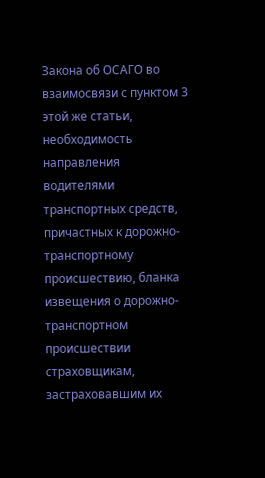Закона об ОСАГО во взаимосвязи с пунктом 3 этой же статьи, необходимость направления водителями транспортных средств, причастных к дорожно-транспортному происшествию, бланка извещения о дорожно-транспортном происшествии страховщикам, застраховавшим их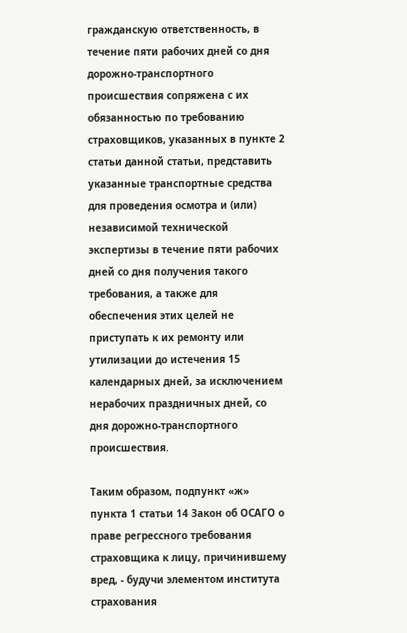гражданскую ответственность, в течение пяти рабочих дней со дня дорожно-транспортного происшествия сопряжена с их обязанностью по требованию страховщиков, указанных в пункте 2 статьи данной статьи, представить указанные транспортные средства для проведения осмотра и (или) независимой технической экспертизы в течение пяти рабочих дней со дня получения такого требования, а также для обеспечения этих целей не приступать к их ремонту или утилизации до истечения 15 календарных дней, за исключением нерабочих праздничных дней, со дня дорожно-транспортного происшествия.

Таким образом, подпункт «ж» пункта 1 статьи 14 Закон об ОСАГО о праве регрессного требования страховщика к лицу, причинившему вред, - будучи элементом института страхования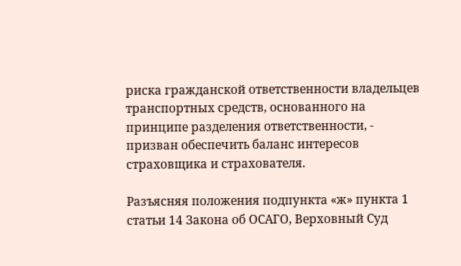риска гражданской ответственности владельцев транспортных средств, основанного на принципе разделения ответственности, - призван обеспечить баланс интересов страховщика и страхователя.

Разъясняя положения подпункта «ж» пункта 1 статьи 14 Закона об ОСАГО, Верховный Суд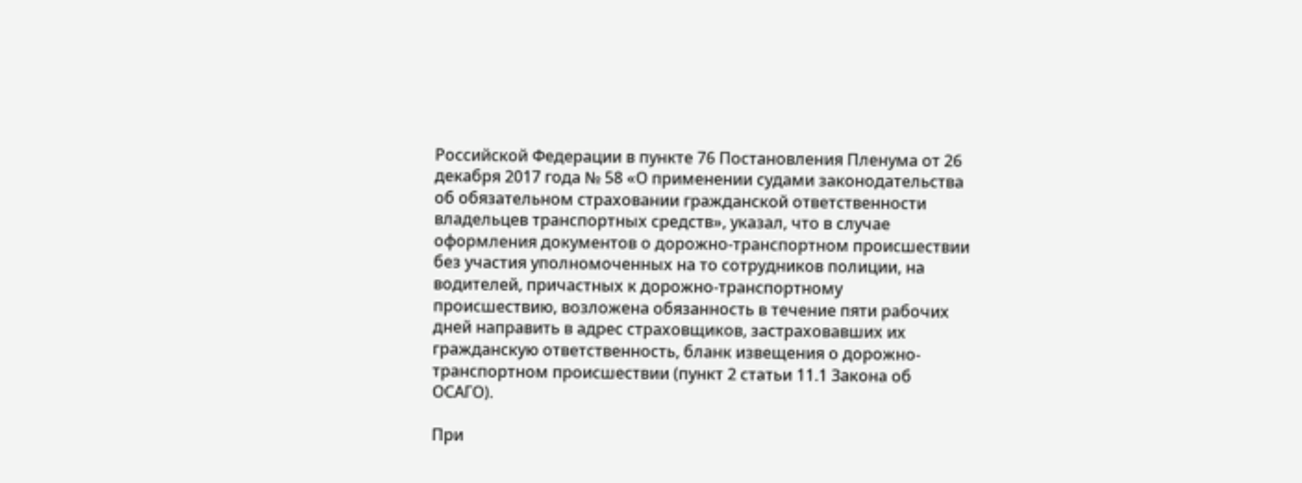Российской Федерации в пункте 76 Постановления Пленума от 26 декабря 2017 года № 58 «О применении судами законодательства об обязательном страховании гражданской ответственности владельцев транспортных средств», указал, что в случае оформления документов о дорожно-транспортном происшествии без участия уполномоченных на то сотрудников полиции, на водителей, причастных к дорожно-транспортному происшествию, возложена обязанность в течение пяти рабочих дней направить в адрес страховщиков, застраховавших их гражданскую ответственность, бланк извещения о дорожно-транспортном происшествии (пункт 2 статьи 11.1 Закона об ОСАГО).

При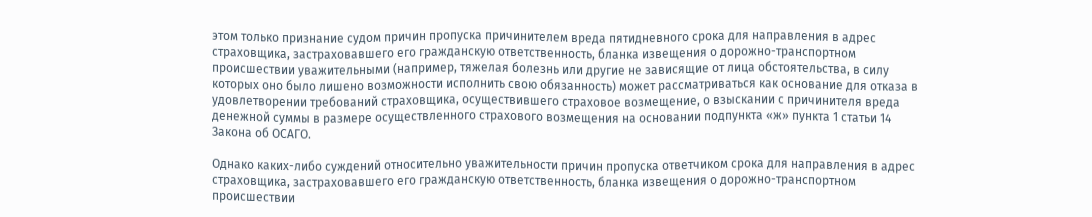этом только признание судом причин пропуска причинителем вреда пятидневного срока для направления в адрес страховщика, застраховавшего его гражданскую ответственность, бланка извещения о дорожно-транспортном происшествии уважительными (например, тяжелая болезнь или другие не зависящие от лица обстоятельства, в силу которых оно было лишено возможности исполнить свою обязанность) может рассматриваться как основание для отказа в удовлетворении требований страховщика, осуществившего страховое возмещение, о взыскании с причинителя вреда денежной суммы в размере осуществленного страхового возмещения на основании подпункта «ж» пункта 1 статьи 14 Закона об ОСАГО.

Однако каких-либо суждений относительно уважительности причин пропуска ответчиком срока для направления в адрес страховщика, застраховавшего его гражданскую ответственность, бланка извещения о дорожно-транспортном происшествии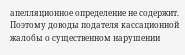апелляционное определение не содержит. Поэтому доводы подателя кассационной жалобы о существенном нарушении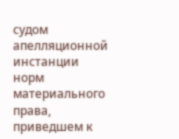судом апелляционной инстанции норм материального права, приведшем к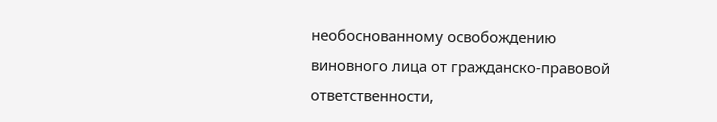необоснованному освобождению виновного лица от гражданско-правовой ответственности,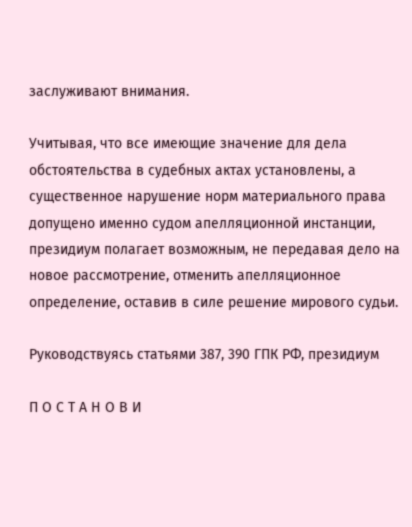заслуживают внимания.

Учитывая, что все имеющие значение для дела обстоятельства в судебных актах установлены, а существенное нарушение норм материального права допущено именно судом апелляционной инстанции, президиум полагает возможным, не передавая дело на новое рассмотрение, отменить апелляционное определение, оставив в силе решение мирового судьи.

Руководствуясь статьями 387, 390 ГПК РФ, президиум

П О С Т А Н О В И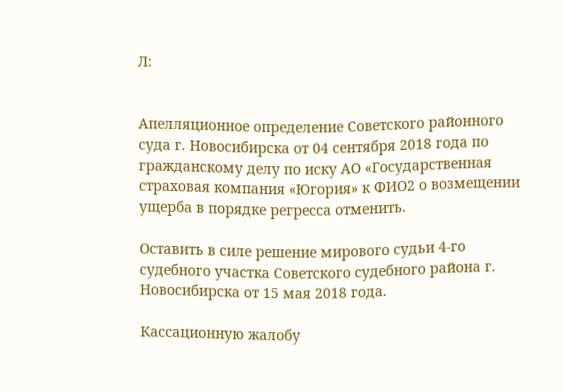Л:


Апелляционное определение Советского районного суда г. Новосибирска от 04 сентября 2018 года по гражданскому делу по иску АО «Государственная страховая компания «Югория» к ФИО2 о возмещении ущерба в порядке регресса отменить.

Оставить в силе решение мирового судьи 4-го судебного участка Советского судебного района г. Новосибирска от 15 мая 2018 года.

Кассационную жалобу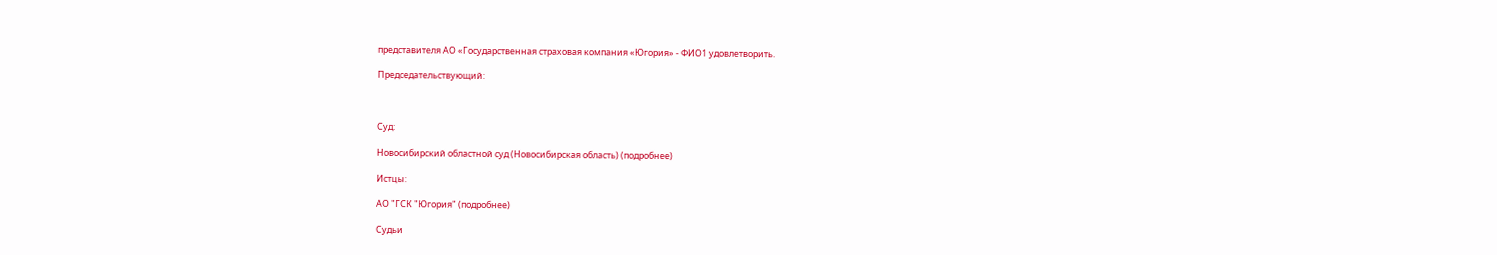представителя АО «Государственная страховая компания «Югория» - ФИО1 удовлетворить.

Председательствующий:



Суд:

Новосибирский областной суд (Новосибирская область) (подробнее)

Истцы:

АО "ГСК "Югория" (подробнее)

Судьи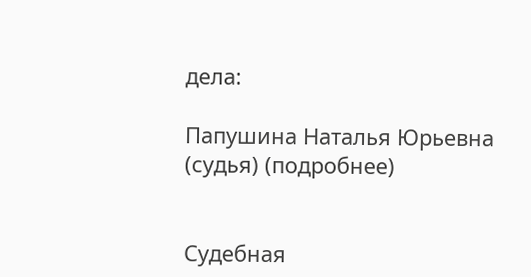дела:

Папушина Наталья Юрьевна (судья) (подробнее)


Судебная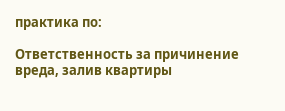практика по:

Ответственность за причинение вреда, залив квартиры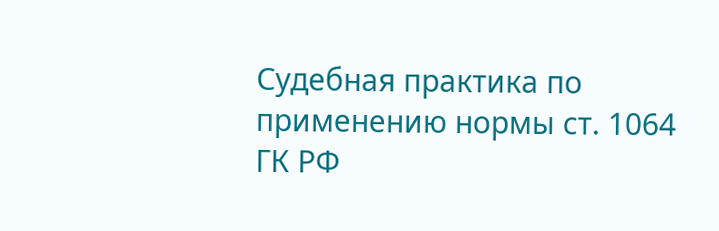Судебная практика по применению нормы ст. 1064 ГК РФ